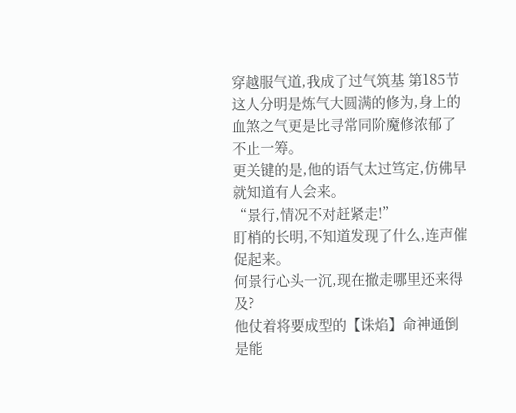穿越服气道,我成了过气筑基 第185节
这人分明是炼气大圆满的修为,身上的血煞之气更是比寻常同阶魔修浓郁了不止一筹。
更关键的是,他的语气太过笃定,仿佛早就知道有人会来。
“景行,情况不对赶紧走!”
盯梢的长明,不知道发现了什么,连声催促起来。
何景行心头一沉,现在撤走哪里还来得及?
他仗着将要成型的【诛焰】命神通倒是能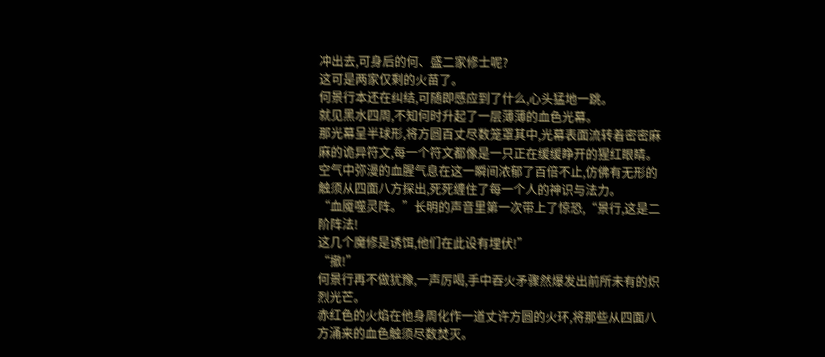冲出去,可身后的何、盛二家修士呢?
这可是两家仅剩的火苗了。
何景行本还在纠结,可随即感应到了什么,心头猛地一跳。
就见黑水四周,不知何时升起了一层薄薄的血色光幕。
那光幕呈半球形,将方圆百丈尽数笼罩其中,光幕表面流转着密密麻麻的诡异符文,每一个符文都像是一只正在缓缓睁开的猩红眼睛。
空气中弥漫的血腥气息在这一瞬间浓郁了百倍不止,仿佛有无形的触须从四面八方探出,死死缠住了每一个人的神识与法力。
“血魇噬灵阵。”长明的声音里第一次带上了惊恐,“景行,这是二阶阵法!
这几个魔修是诱饵,他们在此设有埋伏!”
“撤!”
何景行再不做犹豫,一声厉喝,手中吞火矛骤然爆发出前所未有的炽烈光芒。
赤红色的火焰在他身周化作一道丈许方圆的火环,将那些从四面八方涌来的血色触须尽数焚灭。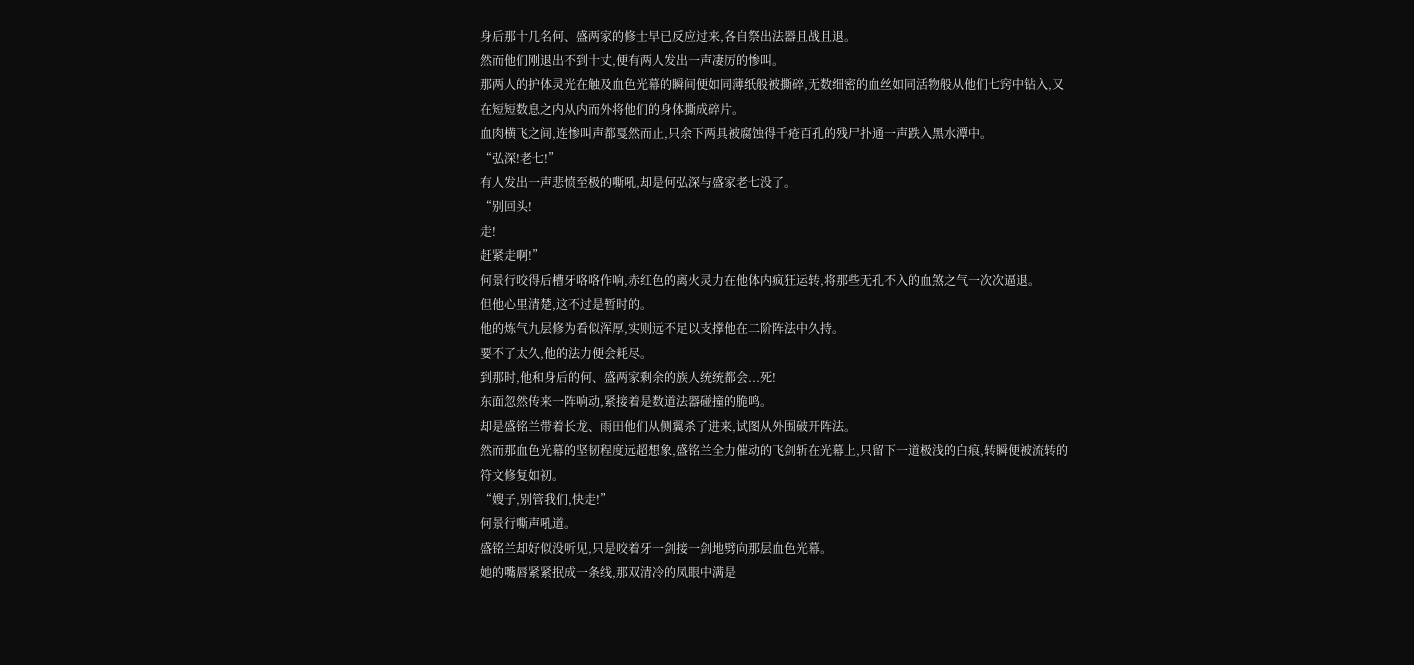身后那十几名何、盛两家的修士早已反应过来,各自祭出法器且战且退。
然而他们刚退出不到十丈,便有两人发出一声凄厉的惨叫。
那两人的护体灵光在触及血色光幕的瞬间便如同薄纸般被撕碎,无数细密的血丝如同活物般从他们七窍中钻入,又在短短数息之内从内而外将他们的身体撕成碎片。
血肉横飞之间,连惨叫声都戛然而止,只余下两具被腐蚀得千疮百孔的残尸扑通一声跌入黑水潭中。
“弘深!老七!”
有人发出一声悲愤至极的嘶吼,却是何弘深与盛家老七没了。
“别回头!
走!
赶紧走啊!”
何景行咬得后槽牙咯咯作响,赤红色的离火灵力在他体内疯狂运转,将那些无孔不入的血煞之气一次次逼退。
但他心里清楚,这不过是暂时的。
他的炼气九层修为看似浑厚,实则远不足以支撑他在二阶阵法中久持。
要不了太久,他的法力便会耗尽。
到那时,他和身后的何、盛两家剩余的族人统统都会...死!
东面忽然传来一阵响动,紧接着是数道法器碰撞的脆鸣。
却是盛铭兰带着长龙、雨田他们从侧翼杀了进来,试图从外围破开阵法。
然而那血色光幕的坚韧程度远超想象,盛铭兰全力催动的飞剑斩在光幕上,只留下一道极浅的白痕,转瞬便被流转的符文修复如初。
“嫂子,别管我们,快走!”
何景行嘶声吼道。
盛铭兰却好似没听见,只是咬着牙一剑接一剑地劈向那层血色光幕。
她的嘴唇紧紧抿成一条线,那双清冷的凤眼中满是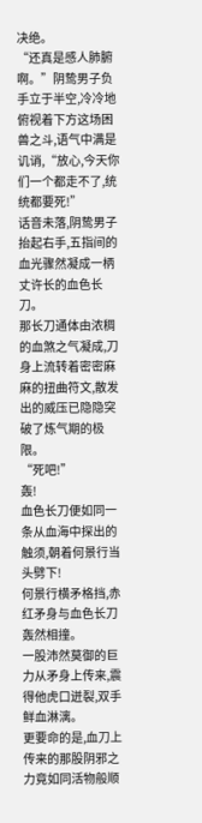决绝。
“还真是感人肺腑啊。”阴鸷男子负手立于半空,冷冷地俯视着下方这场困兽之斗,语气中满是讥诮,“放心,今天你们一个都走不了,统统都要死!”
话音未落,阴鸷男子抬起右手,五指间的血光骤然凝成一柄丈许长的血色长刀。
那长刀通体由浓稠的血煞之气凝成,刀身上流转着密密麻麻的扭曲符文,散发出的威压已隐隐突破了炼气期的极限。
“死吧!”
轰!
血色长刀便如同一条从血海中探出的触须,朝着何景行当头劈下!
何景行横矛格挡,赤红矛身与血色长刀轰然相撞。
一股沛然莫御的巨力从矛身上传来,震得他虎口迸裂,双手鲜血淋漓。
更要命的是,血刀上传来的那股阴邪之力竟如同活物般顺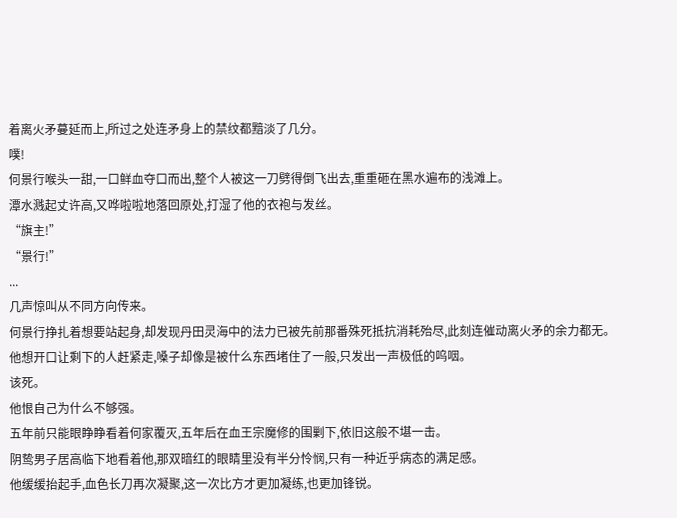着离火矛蔓延而上,所过之处连矛身上的禁纹都黯淡了几分。
噗!
何景行喉头一甜,一口鲜血夺口而出,整个人被这一刀劈得倒飞出去,重重砸在黑水遍布的浅滩上。
潭水溅起丈许高,又哗啦啦地落回原处,打湿了他的衣袍与发丝。
“旗主!”
“景行!”
...
几声惊叫从不同方向传来。
何景行挣扎着想要站起身,却发现丹田灵海中的法力已被先前那番殊死抵抗消耗殆尽,此刻连催动离火矛的余力都无。
他想开口让剩下的人赶紧走,嗓子却像是被什么东西堵住了一般,只发出一声极低的呜咽。
该死。
他恨自己为什么不够强。
五年前只能眼睁睁看着何家覆灭,五年后在血王宗魔修的围剿下,依旧这般不堪一击。
阴鸷男子居高临下地看着他,那双暗红的眼睛里没有半分怜悯,只有一种近乎病态的满足感。
他缓缓抬起手,血色长刀再次凝聚,这一次比方才更加凝练,也更加锋锐。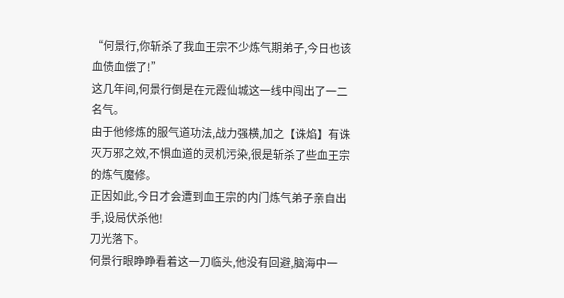“何景行,你斩杀了我血王宗不少炼气期弟子,今日也该血债血偿了!”
这几年间,何景行倒是在元霞仙城这一线中闯出了一二名气。
由于他修炼的服气道功法,战力强横,加之【诛焰】有诛灭万邪之效,不惧血道的灵机污染,很是斩杀了些血王宗的炼气魔修。
正因如此,今日才会遭到血王宗的内门炼气弟子亲自出手,设局伏杀他!
刀光落下。
何景行眼睁睁看着这一刀临头,他没有回避,脑海中一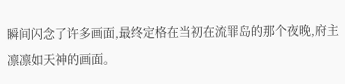瞬间闪念了许多画面,最终定格在当初在流罪岛的那个夜晚,府主凛凛如天神的画面。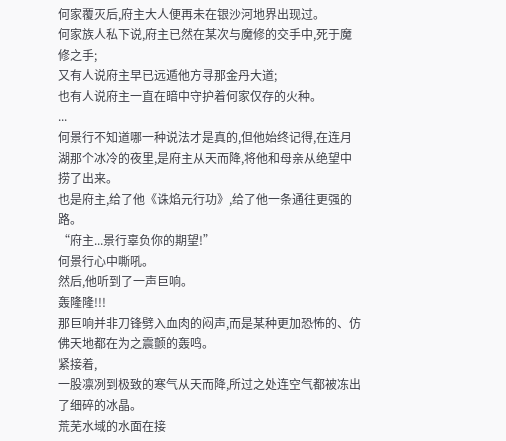何家覆灭后,府主大人便再未在银沙河地界出现过。
何家族人私下说,府主已然在某次与魔修的交手中,死于魔修之手;
又有人说府主早已远遁他方寻那金丹大道;
也有人说府主一直在暗中守护着何家仅存的火种。
...
何景行不知道哪一种说法才是真的,但他始终记得,在连月湖那个冰冷的夜里,是府主从天而降,将他和母亲从绝望中捞了出来。
也是府主,给了他《诛焰元行功》,给了他一条通往更强的路。
“府主...景行辜负你的期望!”
何景行心中嘶吼。
然后,他听到了一声巨响。
轰隆隆!!!
那巨响并非刀锋劈入血肉的闷声,而是某种更加恐怖的、仿佛天地都在为之震颤的轰鸣。
紧接着,
一股凛冽到极致的寒气从天而降,所过之处连空气都被冻出了细碎的冰晶。
荒芜水域的水面在接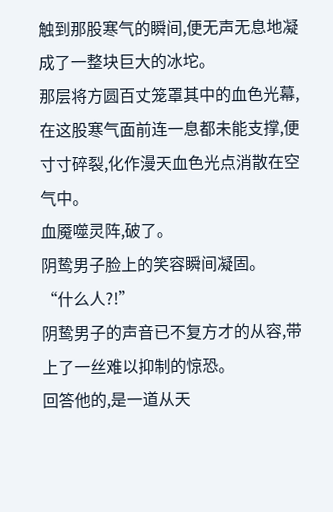触到那股寒气的瞬间,便无声无息地凝成了一整块巨大的冰坨。
那层将方圆百丈笼罩其中的血色光幕,在这股寒气面前连一息都未能支撑,便寸寸碎裂,化作漫天血色光点消散在空气中。
血魇噬灵阵,破了。
阴鸷男子脸上的笑容瞬间凝固。
“什么人?!”
阴鸷男子的声音已不复方才的从容,带上了一丝难以抑制的惊恐。
回答他的,是一道从天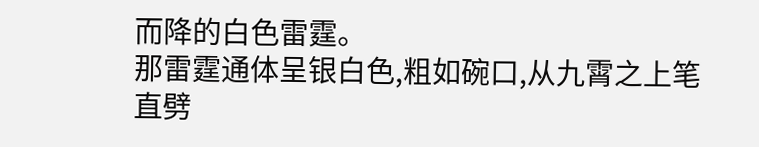而降的白色雷霆。
那雷霆通体呈银白色,粗如碗口,从九霄之上笔直劈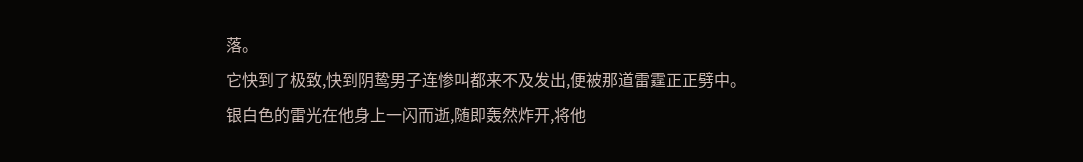落。
它快到了极致,快到阴鸷男子连惨叫都来不及发出,便被那道雷霆正正劈中。
银白色的雷光在他身上一闪而逝,随即轰然炸开,将他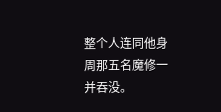整个人连同他身周那五名魔修一并吞没。